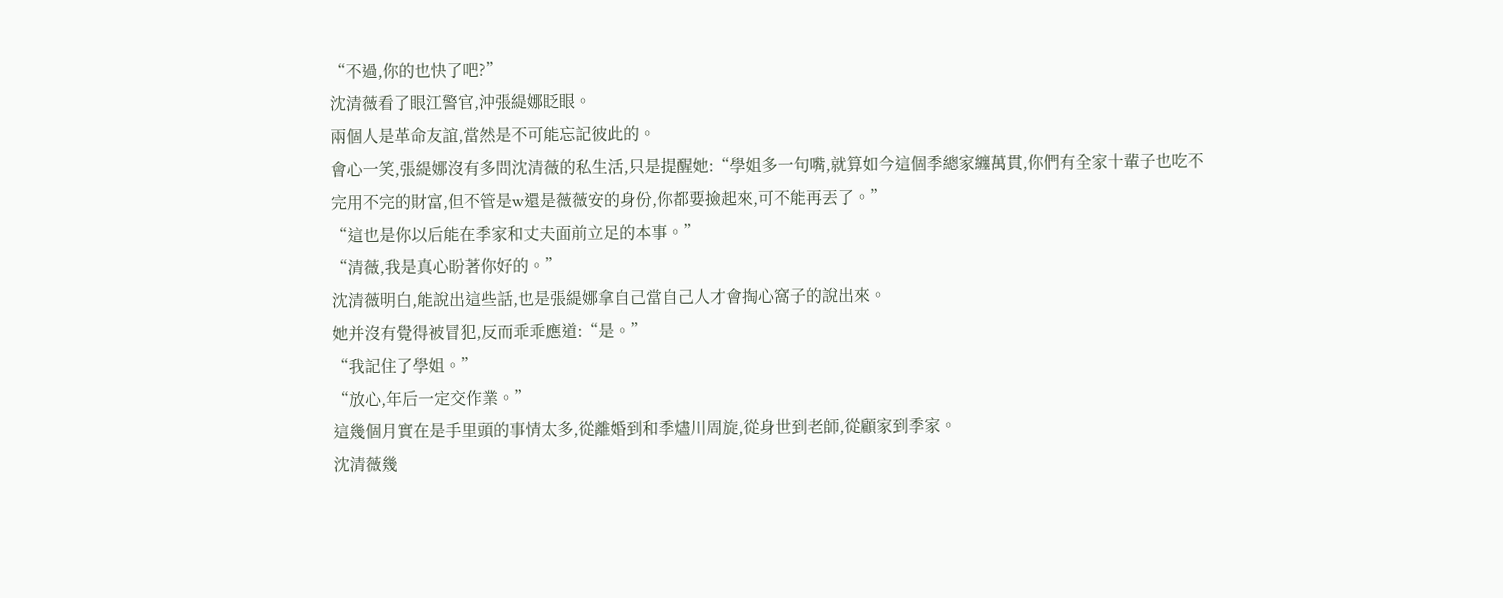“不過,你的也快了吧?”
沈清薇看了眼江警官,沖張緹娜眨眼。
兩個人是革命友誼,當然是不可能忘記彼此的。
會心一笑,張緹娜沒有多問沈清薇的私生活,只是提醒她:“學姐多一句嘴,就算如今這個季總家纏萬貫,你們有全家十輩子也吃不完用不完的財富,但不管是w還是薇薇安的身份,你都要撿起來,可不能再丟了。”
“這也是你以后能在季家和丈夫面前立足的本事。”
“清薇,我是真心盼著你好的。”
沈清薇明白,能說出這些話,也是張緹娜拿自己當自己人才會掏心窩子的說出來。
她并沒有覺得被冒犯,反而乖乖應道:“是。”
“我記住了學姐。”
“放心,年后一定交作業。”
這幾個月實在是手里頭的事情太多,從離婚到和季燼川周旋,從身世到老師,從顧家到季家。
沈清薇幾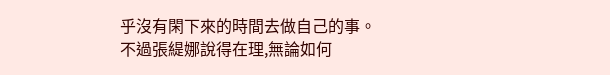乎沒有閑下來的時間去做自己的事。
不過張緹娜說得在理,無論如何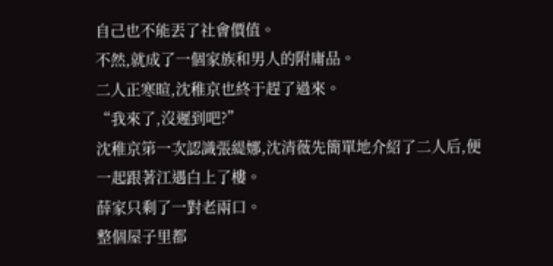自己也不能丟了社會價值。
不然,就成了一個家族和男人的附庸品。
二人正寒暄,沈稚京也終于趕了過來。
“我來了,沒遲到吧?”
沈稚京第一次認識張緹娜,沈清薇先簡單地介紹了二人后,便一起跟著江遇白上了樓。
薛家只剩了一對老兩口。
整個屋子里都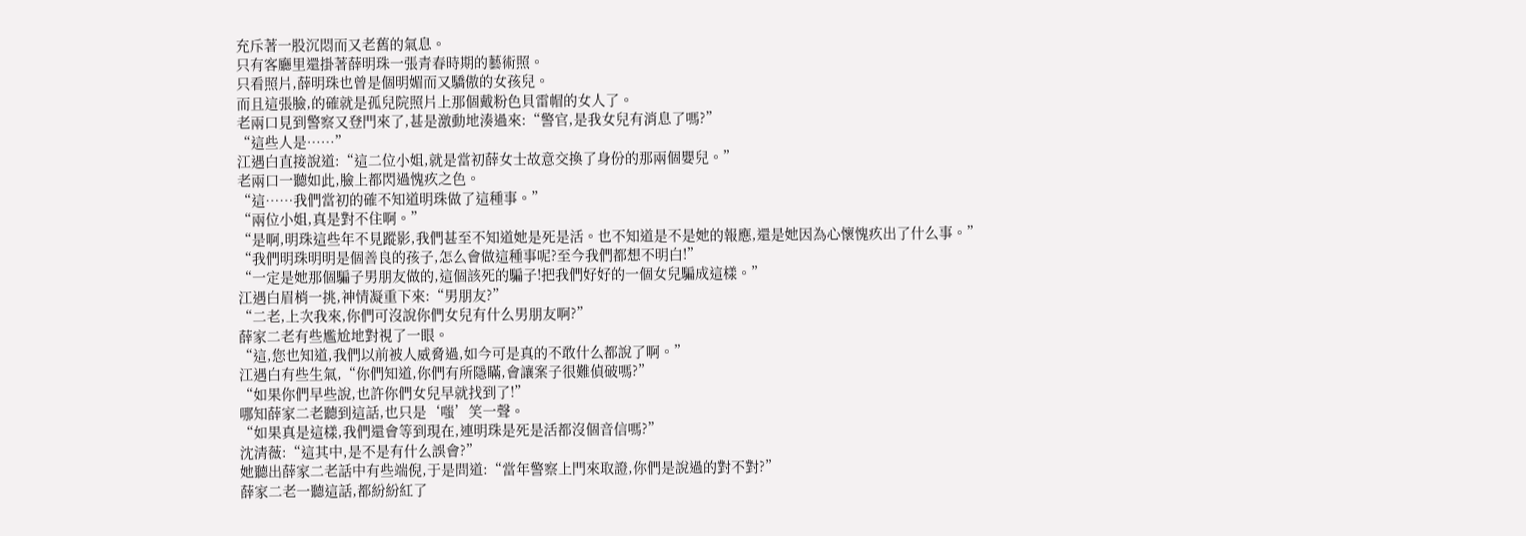充斥著一股沉悶而又老舊的氣息。
只有客廳里還掛著薛明珠一張青春時期的藝術照。
只看照片,薛明珠也曾是個明媚而又驕傲的女孩兒。
而且這張臉,的確就是孤兒院照片上那個戴粉色貝雷帽的女人了。
老兩口見到警察又登門來了,甚是激動地湊過來:“警官,是我女兒有消息了嗎?”
“這些人是……”
江遇白直接說道:“這二位小姐,就是當初薛女士故意交換了身份的那兩個嬰兒。”
老兩口一聽如此,臉上都閃過愧疚之色。
“這……我們當初的確不知道明珠做了這種事。”
“兩位小姐,真是對不住啊。”
“是啊,明珠這些年不見蹤影,我們甚至不知道她是死是活。也不知道是不是她的報應,還是她因為心懷愧疚出了什么事。”
“我們明珠明明是個善良的孩子,怎么會做這種事呢?至今我們都想不明白!”
“一定是她那個騙子男朋友做的,這個該死的騙子!把我們好好的一個女兒騙成這樣。”
江遇白眉梢一挑,神情凝重下來:“男朋友?”
“二老,上次我來,你們可沒說你們女兒有什么男朋友啊?”
薛家二老有些尷尬地對視了一眼。
“這,您也知道,我們以前被人威脅過,如今可是真的不敢什么都說了啊。”
江遇白有些生氣,“你們知道,你們有所隱瞞,會讓案子很難偵破嗎?”
“如果你們早些說,也許你們女兒早就找到了!”
哪知薛家二老聽到這話,也只是‘嗤’笑一聲。
“如果真是這樣,我們還會等到現在,連明珠是死是活都沒個音信嗎?”
沈清薇:“這其中,是不是有什么誤會?”
她聽出薛家二老話中有些端倪,于是問道:“當年警察上門來取證,你們是說過的對不對?”
薛家二老一聽這話,都紛紛紅了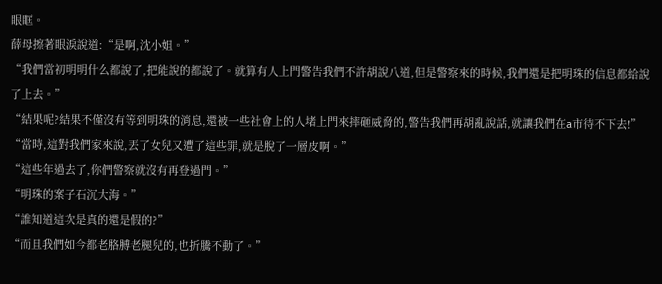眼眶。
薛母擦著眼淚說道:“是啊,沈小姐。”
“我們當初明明什么都說了,把能說的都說了。就算有人上門警告我們不許胡說八道,但是警察來的時候,我們還是把明珠的信息都給說了上去。”
“結果呢?結果不僅沒有等到明珠的消息,還被一些社會上的人堵上門來摔砸威脅的,警告我們再胡亂說話,就讓我們在a市待不下去!”
“當時,這對我們家來說,丟了女兒又遭了這些罪,就是脫了一層皮啊。”
“這些年過去了,你們警察就沒有再登過門。”
“明珠的案子石沉大海。”
“誰知道這次是真的還是假的?”
“而且我們如今都老胳膊老腿兒的,也折騰不動了。”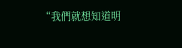“我們就想知道明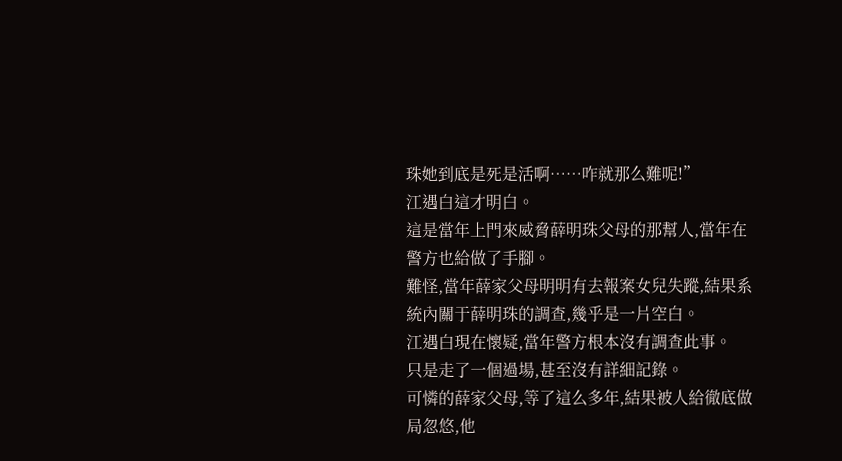珠她到底是死是活啊……咋就那么難呢!”
江遇白這才明白。
這是當年上門來威脅薛明珠父母的那幫人,當年在警方也給做了手腳。
難怪,當年薛家父母明明有去報案女兒失蹤,結果系統內關于薛明珠的調查,幾乎是一片空白。
江遇白現在懷疑,當年警方根本沒有調查此事。
只是走了一個過場,甚至沒有詳細記錄。
可憐的薛家父母,等了這么多年,結果被人給徹底做局忽悠,他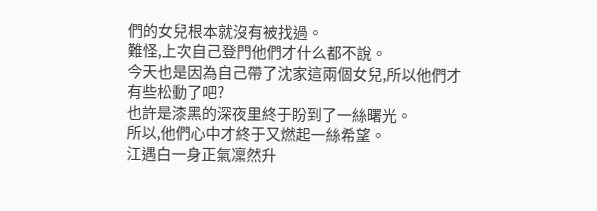們的女兒根本就沒有被找過。
難怪,上次自己登門他們才什么都不說。
今天也是因為自己帶了沈家這兩個女兒,所以他們才有些松動了吧?
也許是漆黑的深夜里終于盼到了一絲曙光。
所以,他們心中才終于又燃起一絲希望。
江遇白一身正氣凜然升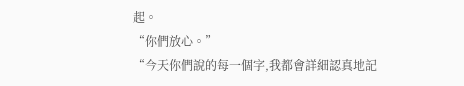起。
“你們放心。”
“今天你們說的每一個字,我都會詳細認真地記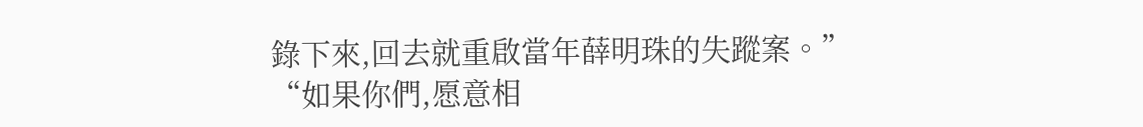錄下來,回去就重啟當年薛明珠的失蹤案。”
“如果你們,愿意相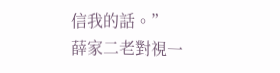信我的話。”
薛家二老對視一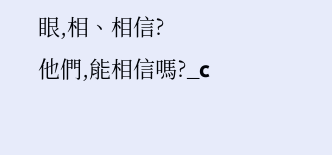眼,相、相信?
他們,能相信嗎?_c